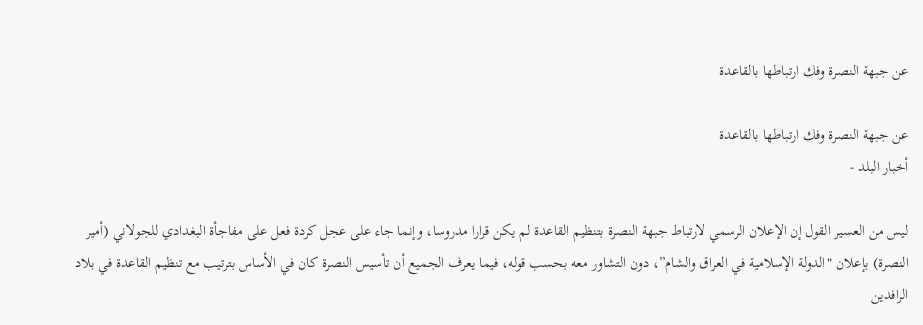عن جبهة النصرة وفك ارتباطها بالقاعدة

عن جبهة النصرة وفك ارتباطها بالقاعدة
أخبار البلد -

ليس من العسير القول إن الإعلان الرسمي لارتباط جبهة النصرة بتنظيم القاعدة لم يكن قرارا مدروسا، وإنما جاء على عجل كردة فعل على مفاجأة البغدادي للجولاني (أمير النصرة) بإعلان "الدولة الإسلامية في العراق والشام”، دون التشاور معه بحسب قوله، فيما يعرف الجميع أن تأسيس النصرة كان في الأساس بترتيب مع تنظيم القاعدة في بلاد الرافدين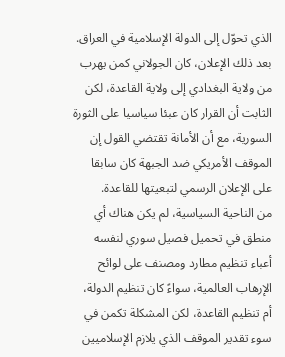الذي تحوّل إلى الدولة الإسلامية في العراق.
بعد ذلك الإعلان، كان الجولاني كمن يهرب من ولاية البغدادي إلى ولاية القاعدة، لكن الثابت أن القرار كان عبئا سياسيا على الثورة السورية، مع أن الأمانة تقتضي القول إن الموقف الأمريكي ضد الجبهة كان سابقا على الإعلان الرسمي لتبعيتها للقاعدة.
من الناحية السياسية، لم يكن هناك أي منطق في تحميل فصيل سوري لنفسه أعباء تنظيم مطارد ومصنف على لوائح الإرهاب العالمية، سواءً كان تنظيم الدولة، أم تنظيم القاعدة، لكن المشكلة تكمن في سوء تقدير الموقف الذي يلازم الإسلاميين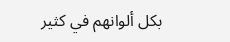بكل ألوانهم في كثير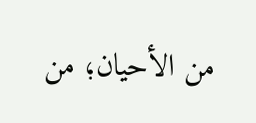من الأحيان؛ من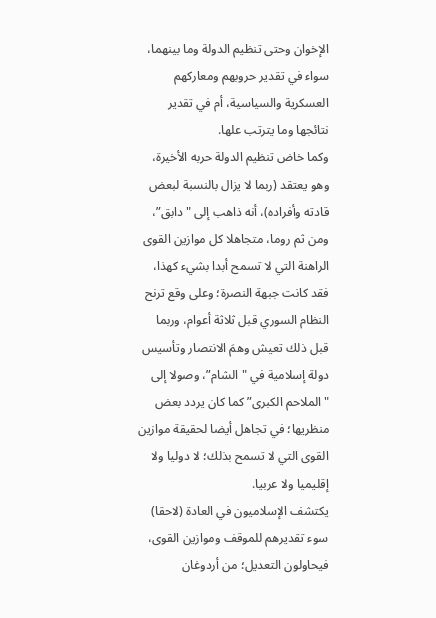الإخوان وحتى تنظيم الدولة وما بينهما، سواء في تقدير حروبهم ومعاركهم العسكرية والسياسية، أم في تقدير نتائجها وما يترتب علها.
وكما خاض تنظيم الدولة حربه الأخيرة، وهو يعتقد (ربما لا يزال بالنسبة لبعض قادته وأفراده)، أنه ذاهب إلى "دابق”، ومن ثم روما، متجاهلا كل موازين القوى الراهنة التي لا تسمح أبدا بشيء كهذا، فقد كانت جبهة النصرة؛ وعلى وقع ترنح النظام السوري قبل ثلاثة أعوام، وربما قبل ذلك تعيش وهمَ الانتصار وتأسيس دولة إسلامية في "الشام”، وصولا إلى "الملاحم الكبرى” كما كان يردد بعض منظريها؛ في تجاهل أيضا لحقيقة موازين القوى التي لا تسمح بذلك؛ لا دوليا ولا إقليميا ولا عربيا.
يكتشف الإسلاميون في العادة (لاحقا) سوء تقديرهم للموقف وموازين القوى، فيحاولون التعديل؛ من أردوغان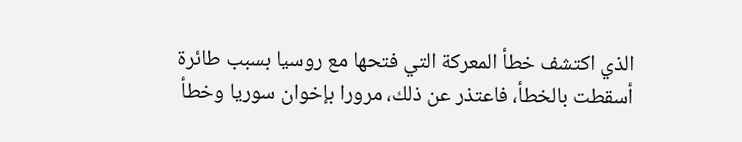الذي اكتشف خطأ المعركة التي فتحها مع روسيا بسبب طائرة أسقطت بالخطأ، فاعتذر عن ذلك، مرورا بإخوان سوريا وخطأ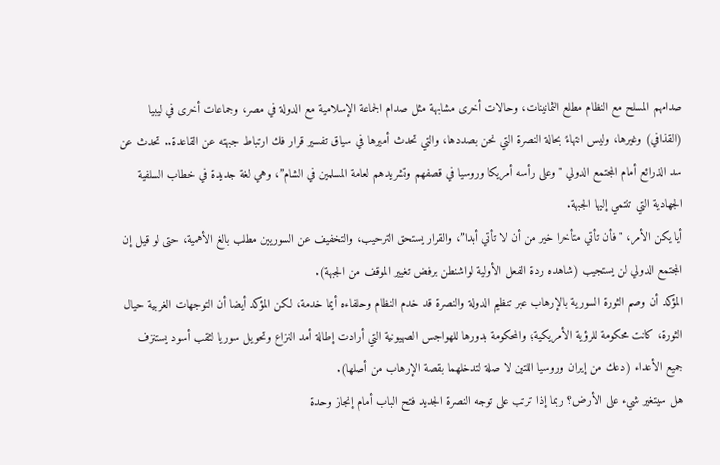صدامهم المسلح مع النظام مطلع الثمانينات، وحالات أخرى مشابهة مثل صدام الجماعة الإسلامية مع الدولة في مصر، وجماعات أخرى في ليبيا (القذافي) وغيرها، وليس انتهاءً بحالة النصرة التي نحن بصددها، والتي تحدث أميرها في سياق تفسير قرار فك ارتباط جبهته عن القاعدة.. تحدث عن سد الذرائع أمام المجتمع الدولي "وعلى رأسه أمريكا وروسيا في قصفهم وتشريدهم لعامة المسلمين في الشام”، وهي لغة جديدة في خطاب السلفية الجهادية التي تنتمي إليها الجبهة.
أيا يكن الأمر، "فأن تأتي متأخرا خير من أن لا تأتي أبدا”، والقرار يستحق الترحيب، والتخفيف عن السوريين مطلب بالغ الأهمية، حتى لو قيل إن المجتمع الدولي لن يستجيب (شاهده ردة الفعل الأولية لواشنطن برفض تغيير الموقف من الجبهة).
المؤكد أن وصم الثورة السورية بالإرهاب عبر تنظيم الدولة والنصرة قد خدم النظام وحلفاءه أيما خدمة، لكن المؤكد أيضا أن التوجهات الغربية حيال الثورة، كانت محكومة للرؤية الأمريكية؛ والمحكومة بدورها للهواجس الصهيونية التي أرادت إطالة أمد النزاع وتحويل سوريا لثقب أسود يستنزف جميع الأعداء (دعك من إيران وروسيا اللتين لا صلة لتدخلهما بقصة الإرهاب من أصلها).
هل سيتغير شيء على الأرض؟ ربما إذا ترتب على توجه النصرة الجديد فتح الباب أمام إنجاز وحدة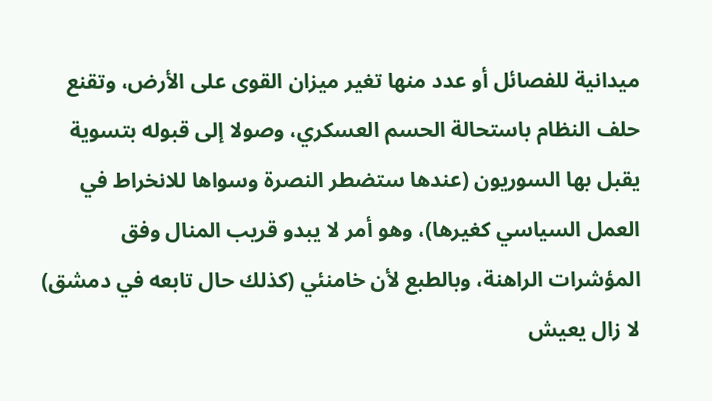ميدانية للفصائل أو عدد منها تغير ميزان القوى على الأرض، وتقنع حلف النظام باستحالة الحسم العسكري، وصولا إلى قبوله بتسوية يقبل بها السوريون (عندها ستضطر النصرة وسواها للانخراط في العمل السياسي كغيرها)، وهو أمر لا يبدو قريب المنال وفق المؤشرات الراهنة، وبالطبع لأن خامنئي (كذلك حال تابعه في دمشق) لا زال يعيش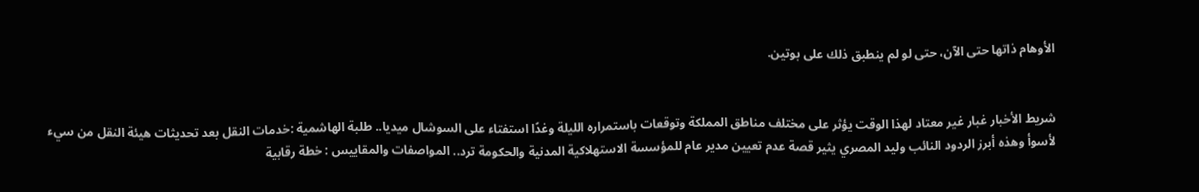الأوهام ذاتها حتى الآن، حتى لو لم ينطبق ذلك على بوتين.


شريط الأخبار غبار غير معتاد لهذا الوقت يؤثر على مختلف مناطق المملكة وتوقعات باستمراره الليلة وغدًا استفتاء على السوشال ميديا.. طلبة الهاشمية :خدمات النقل بعد تحديثات هيئة النقل من سيء لأسوأ وهذه أبرز الردود النائب وليد المصري يثير قصة عدم تعيين مدير عام للمؤسسة الاستهلاكية المدنية والحكومة ترد.. المواصفات والمقاييس : خطة رقابية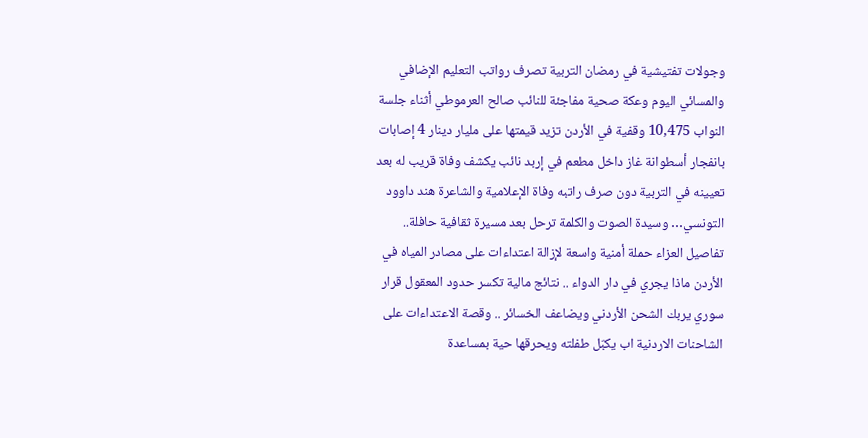وجولات تفتيشية في رمضان التربية تصرف رواتب التعليم الإضافي والمسائي اليوم وعكة صحية مفاجئة للنائب صالح العرموطي أثناء جلسة النواب 10,475 وقفية في الأردن تزيد قيمتها على مليار دينار 4 إصابات بانفجار أسطوانة غاز داخل مطعم في إربد نائب يكشف وفاة قريب له بعد تعيينه في التربية دون صرف راتبه وفاة الإعلامية والشاعرة هند داوود التونسي… وسيدة الصوت والكلمة ترحل بعد مسيرة ثقافية حافلة.. تفاصيل العزاء حملة أمنية واسعة لإزالة اعتداءات على مصادر المياه في الأردن ماذا يجري في دار الدواء .. نتائج مالية تكسر حدود المعقول قرار سوري يربك الشحن الأردني ويضاعف الخسائر .. وقصة الاعتداءات على الشاحنات الاردنية اب يكبّل طفلته ويحرقها حية بمساعدة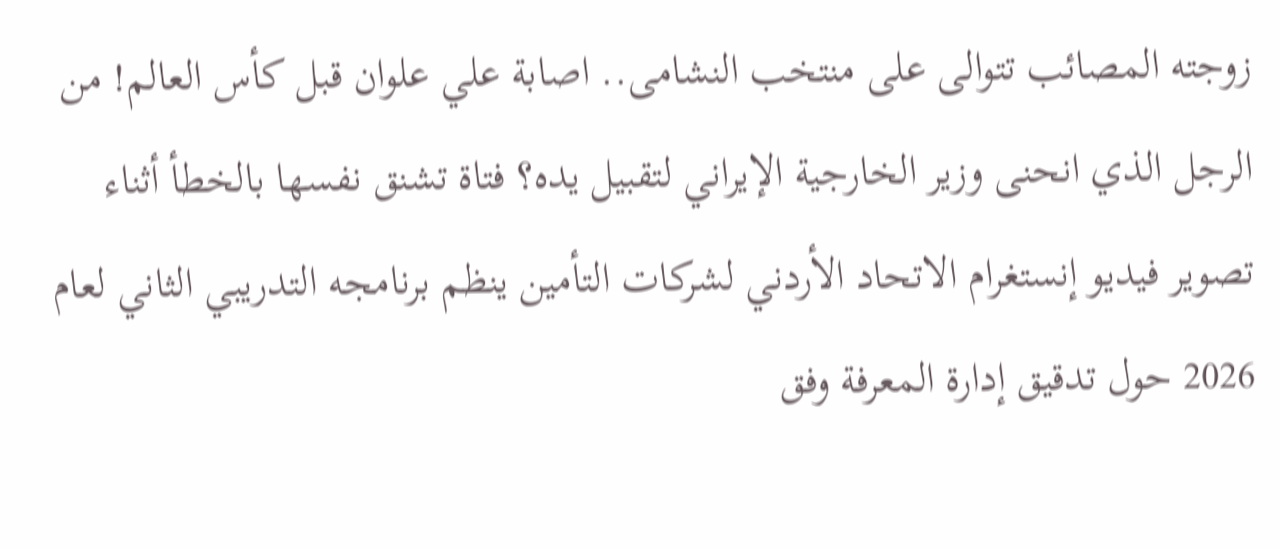زوجته المصائب تتوالى على منتخب النشامى.. اصابة علي علوان قبل كأس العالم! من الرجل الذي انحنى وزير الخارجية الإيراني لتقبيل يده؟ فتاة تشنق نفسها بالخطأ أثناء تصوير فيديو إنستغرام الاتحاد الأردني لشركات التأمين ينظم برنامجه التدريبي الثاني لعام 2026 حول تدقيق إدارة المعرفة وفق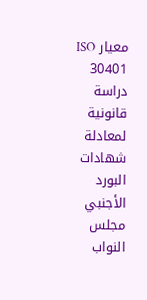معيار ISO 30401 دراسة قانونية لمعادلة شهادات البورد الأجنبي مجلس النواب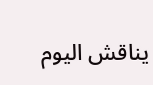يناقش اليوم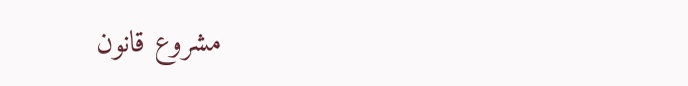مشروع قانون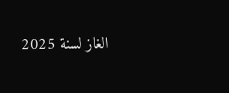الغاز لسنة 2025